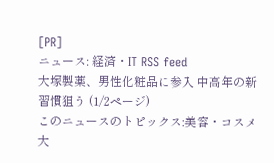[PR]
ニュース: 経済・IT RSS feed
大塚製薬、男性化粧品に参入 中高年の新習慣狙う (1/2ページ)
このニュースのトピックス:美容・コスメ
大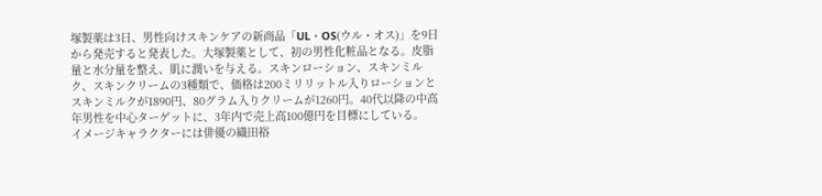塚製薬は3日、男性向けスキンケアの新商品「UL・OS(ウル・オス)」を9日から発売すると発表した。大塚製薬として、初の男性化粧品となる。皮脂量と水分量を整え、肌に潤いを与える。スキンローション、スキンミルク、スキンクリームの3種類で、価格は200ミリリットル入りローションとスキンミルクが1890円、80グラム入りクリームが1260円。40代以降の中高年男性を中心ターゲットに、3年内で売上高100億円を目標にしている。
イメージキャラクターには俳優の織田裕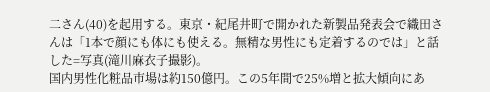二さん(40)を起用する。東京・紀尾井町で開かれた新製品発表会で織田さんは「1本で顔にも体にも使える。無精な男性にも定着するのでは」と話した=写真(滝川麻衣子撮影)。
国内男性化粧品市場は約150億円。この5年間で25%増と拡大傾向にあ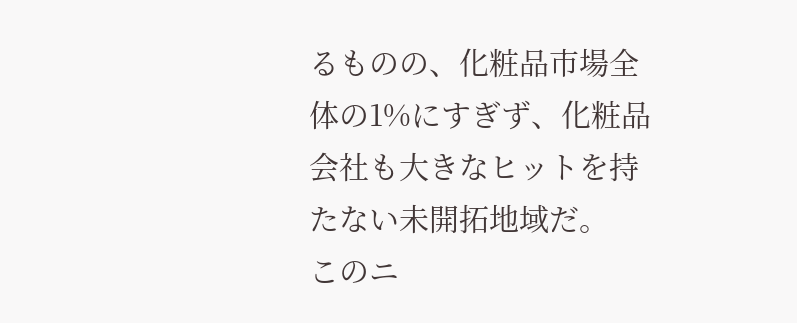るものの、化粧品市場全体の1%にすぎず、化粧品会社も大きなヒットを持たない未開拓地域だ。
このニ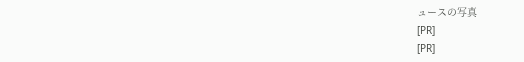ュースの写真
[PR]
[PR]